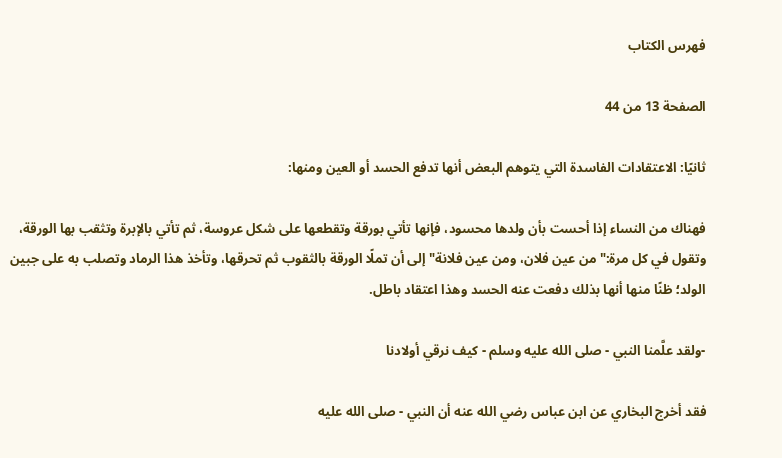فهرس الكتاب

الصفحة 13 من 44

ثانيًا: الاعتقادات الفاسدة التي يتوهم البعض أنها تدفع الحسد أو العين ومنها:

فهناك من النساء إذا أحست بأن ولدها محسود، فإنها تأتي بورقة وتقطعها على شكل عروسة، ثم تأتي بالإبرة وتثقب بها الورقة، وتقول في كل مرة:"من عين فلان، ومن عين فلانة"إلى أن تملًا الورقة بالثقوب ثم تحرقها، وتأخذ هذا الرماد وتصلب به على جبين الولد؛ ظنًا منها أنها بذلك دفعت عنه الحسد وهذا اعتقاد باطل.

-ولقد علَّمنا النبي - صلى الله عليه وسلم - كيف نرقي أولادنا

فقد أخرج البخاري عن ابن عباس رضي الله عنه أن النبي - صلى الله عليه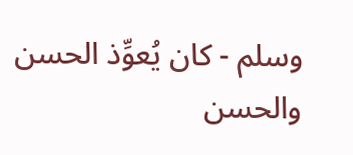وسلم - كان يُعوِّذ الحسن والحسن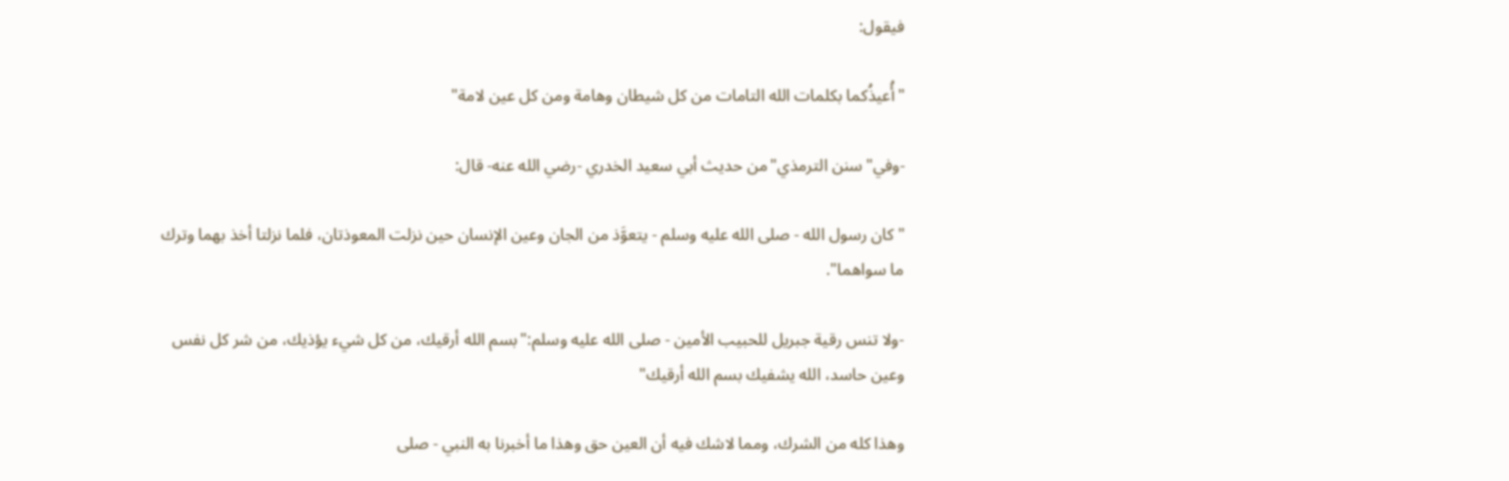فيقول:

"أُعيذُكما بكلمات الله التامات من كل شيطان وهامة ومن كل عين لامة"

-وفي"سنن الترمذي"من حديث أبي سعيد الخدري -رضي الله عنه- قال:

"كان رسول الله - صلى الله عليه وسلم - يتعوَّذ من الجان وعين الإنسان حين نزلت المعوذتان، فلما نزلتا أخذ بهما وترك ما سواهما".

-ولا تنس رقية جبريل للحبيب الأمين - صلى الله عليه وسلم:"بسم الله أرقيك، من كل شيء يؤذيك، من شر كل نفس وعين حاسد، الله يشفيك بسم الله أرقيك"

وهذا كله من الشرك، ومما لاشك فيه أن العين حق وهذا ما أخبرنا به النبي - صلى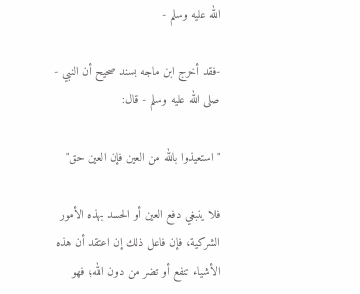الله عليه وسلم -

-فقد أخرج ابن ماجه بسند صحيح أن النبي - صلى الله عليه وسلم - قال:

"استعيذوا بالله من العين فإن العين حق"

فلا ينبغي دفع العين أو الحسد بهذه الأمور الشركية، فإن فاعل ذلك إن اعتقد أن هذه الأشياء تنفع أو تضر من دون الله؛ فهو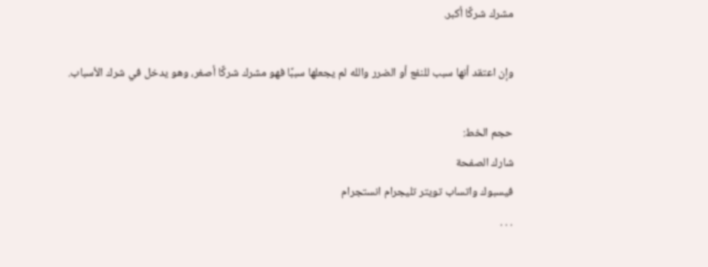مشرك شركًا أكبر.

وإن اعتقد أنها سبب للنفع أو الضرر والله لم يجعلها سببًا فهو مشرك شركًا أصغر، وهو يدخل في شرك الأسباب.

حجم الخط:
شارك الصفحة
فيسبوك واتساب تويتر تليجرام انستجرام
. . .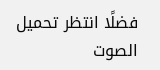فضلًا انتظر تحميل الصوت